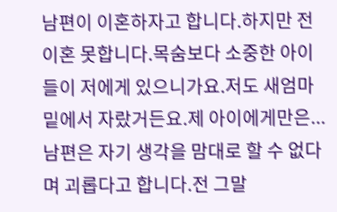남편이 이혼하자고 합니다.하지만 전 이혼 못합니다.목숨보다 소중한 아이들이 저에게 있으니가요.저도 새엄마 밑에서 자랐거든요.제 아이에게만은...남편은 자기 생각을 맘대로 할 수 없다며 괴롭다고 합니다.전 그말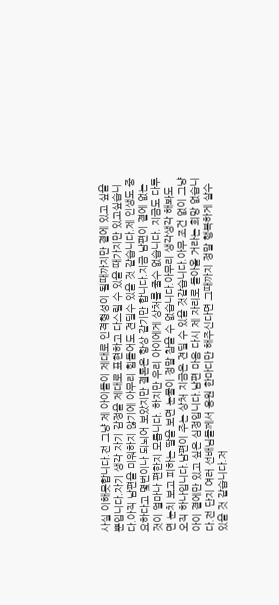사실 이해못합니다.전 그냥 제 아이들이 제대로 인격형성이 될때까지만 곁에 있고 싶을 뿐입니다.자기 생각 자기 감정을 제대로 표현하고 다스릴 수 있을 때가지만 있고싶습니다.아직 남편을 미워하지 않기에 아무리 힘들어도 견딜수 있을 것 같습니다.제 인생도 중요하다고 몇번이나 되뇌어 보았지만 결론은 항상 같기만 합니다.지금 남편이 곁에 없는것이 얼마나 편한지 모릅니다. 하지만 우리 아이에게 상처를 줄수 없습니다. 지금도 다투면 눈치 보고 피하는 딸을 보면 눈물이 정말 참을 수 없습니다.아무리 생각생각 해봐도 오직 하나입니다.남편이 주는 상처 지금은 견딜 수 있을 것같습니다.아무 조건 없이 그냥 아이 곁에만 있고 싶은 심정입니다.남편 마음 다시 제 자리로 돌아올 거라는 희망 없습니다.전 단지 여러 선배님들께서 응원 한마디만 해주신다면 그때까지 정말 행복하게 살수 있을 것 같습니다.저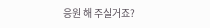응원 해 주실거죠?